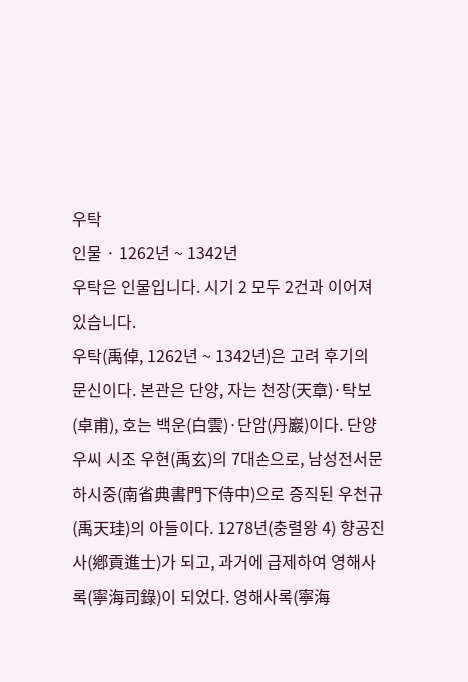우탁
인물 · 1262년 ~ 1342년
우탁은 인물입니다. 시기 2 모두 2건과 이어져 있습니다.
우탁(禹倬, 1262년 ~ 1342년)은 고려 후기의 문신이다. 본관은 단양, 자는 천장(天章)·탁보(卓甫), 호는 백운(白雲)·단암(丹巖)이다. 단양 우씨 시조 우현(禹玄)의 7대손으로, 남성전서문하시중(南省典書門下侍中)으로 증직된 우천규(禹天珪)의 아들이다. 1278년(충렬왕 4) 향공진사(鄕貢進士)가 되고, 과거에 급제하여 영해사록(寧海司錄)이 되었다. 영해사록(寧海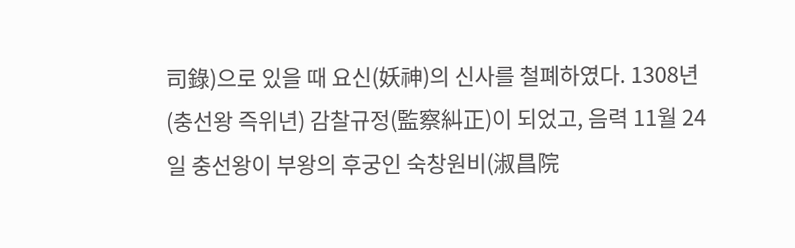司錄)으로 있을 때 요신(妖神)의 신사를 철폐하였다. 1308년(충선왕 즉위년) 감찰규정(監察糾正)이 되었고, 음력 11월 24일 충선왕이 부왕의 후궁인 숙창원비(淑昌院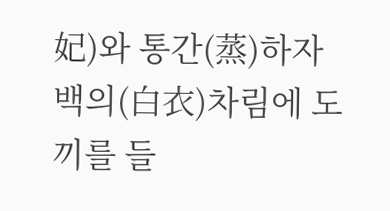妃)와 통간(蒸)하자 백의(白衣)차림에 도끼를 들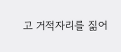고 거적자리를 짊어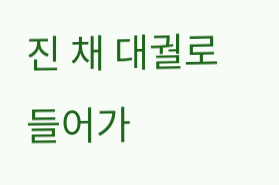진 채 대궐로 들어가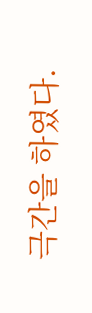극간을 하였다.